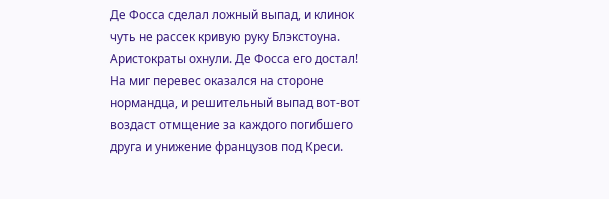Де Фосса сделал ложный выпад, и клинок чуть не рассек кривую руку Блэкстоуна. Аристократы охнули. Де Фосса его достал! На миг перевес оказался на стороне нормандца, и решительный выпад вот-вот воздаст отмщение за каждого погибшего друга и унижение французов под Креси.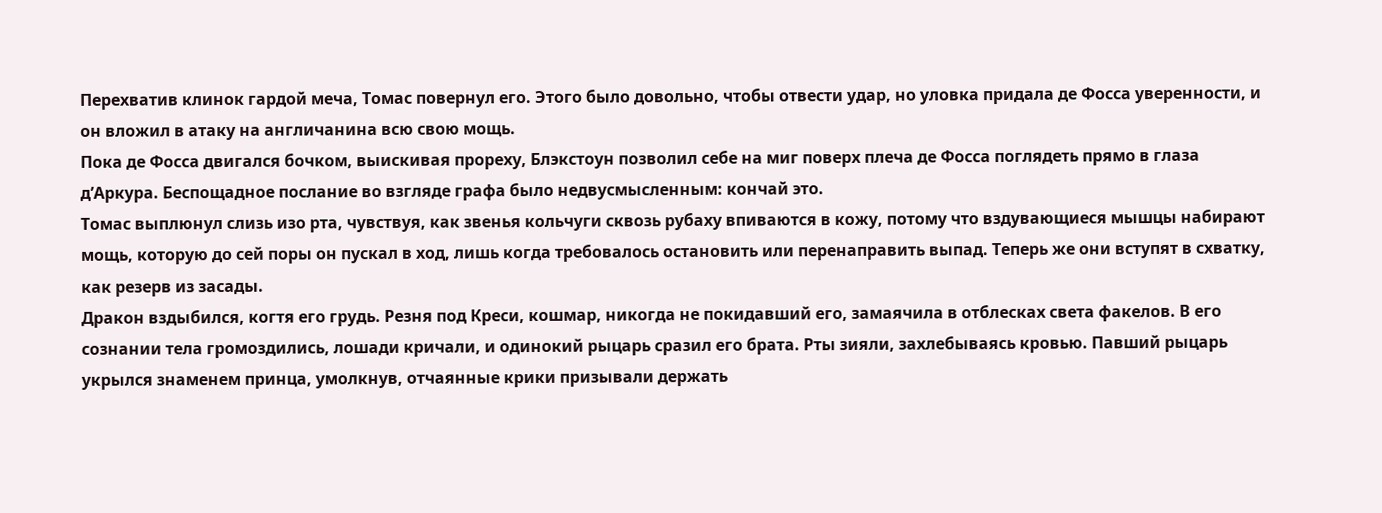Перехватив клинок гардой меча, Томас повернул его. Этого было довольно, чтобы отвести удар, но уловка придала де Фосса уверенности, и он вложил в атаку на англичанина всю свою мощь.
Пока де Фосса двигался бочком, выискивая прореху, Блэкстоун позволил себе на миг поверх плеча де Фосса поглядеть прямо в глаза д’Аркура. Беспощадное послание во взгляде графа было недвусмысленным: кончай это.
Томас выплюнул слизь изо рта, чувствуя, как звенья кольчуги сквозь рубаху впиваются в кожу, потому что вздувающиеся мышцы набирают мощь, которую до сей поры он пускал в ход, лишь когда требовалось остановить или перенаправить выпад. Теперь же они вступят в схватку, как резерв из засады.
Дракон вздыбился, когтя его грудь. Резня под Креси, кошмар, никогда не покидавший его, замаячила в отблесках света факелов. В его сознании тела громоздились, лошади кричали, и одинокий рыцарь сразил его брата. Рты зияли, захлебываясь кровью. Павший рыцарь укрылся знаменем принца, умолкнув, отчаянные крики призывали держать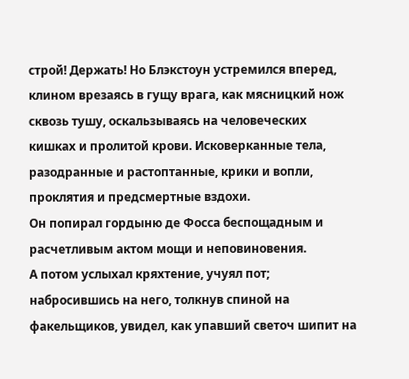строй! Держать! Но Блэкстоун устремился вперед, клином врезаясь в гущу врага, как мясницкий нож сквозь тушу, оскальзываясь на человеческих кишках и пролитой крови. Исковерканные тела, разодранные и растоптанные, крики и вопли, проклятия и предсмертные вздохи.
Он попирал гордыню де Фосса беспощадным и расчетливым актом мощи и неповиновения.
А потом услыхал кряхтение, учуял пот; набросившись на него, толкнув спиной на факельщиков, увидел, как упавший светоч шипит на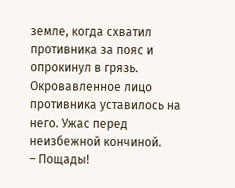земле, когда схватил противника за пояс и опрокинул в грязь.
Окровавленное лицо противника уставилось на него. Ужас перед неизбежной кончиной.
– Пощады!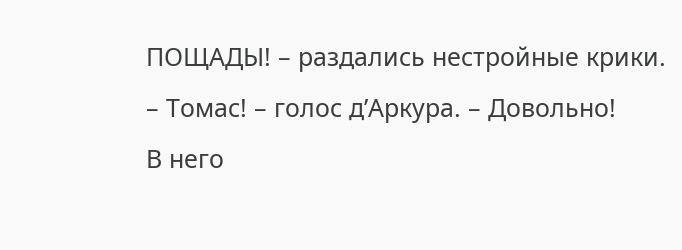ПОЩАДЫ! – раздались нестройные крики.
– Томас! – голос д’Аркура. – Довольно!
В него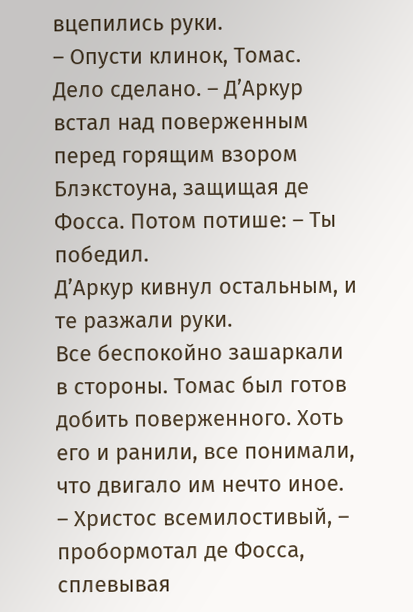вцепились руки.
– Опусти клинок, Томас. Дело сделано. – Д’Аркур встал над поверженным перед горящим взором Блэкстоуна, защищая де Фосса. Потом потише: – Ты победил.
Д’Аркур кивнул остальным, и те разжали руки.
Все беспокойно зашаркали в стороны. Томас был готов добить поверженного. Хоть его и ранили, все понимали, что двигало им нечто иное.
– Христос всемилостивый, – пробормотал де Фосса, сплевывая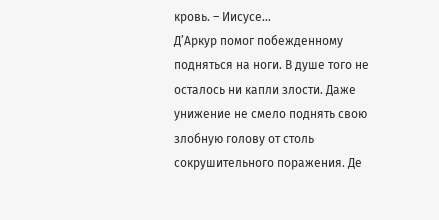кровь. – Иисусе…
Д’Аркур помог побежденному подняться на ноги. В душе того не осталось ни капли злости. Даже унижение не смело поднять свою злобную голову от столь сокрушительного поражения. Де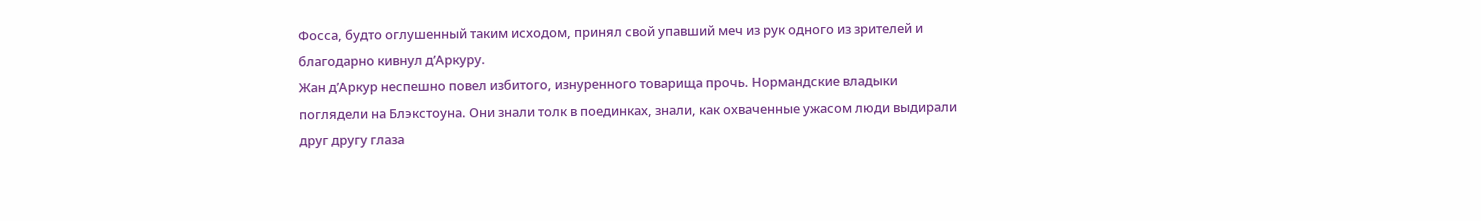Фосса, будто оглушенный таким исходом, принял свой упавший меч из рук одного из зрителей и благодарно кивнул д’Аркуру.
Жан д’Аркур неспешно повел избитого, изнуренного товарища прочь. Нормандские владыки поглядели на Блэкстоуна. Они знали толк в поединках, знали, как охваченные ужасом люди выдирали друг другу глаза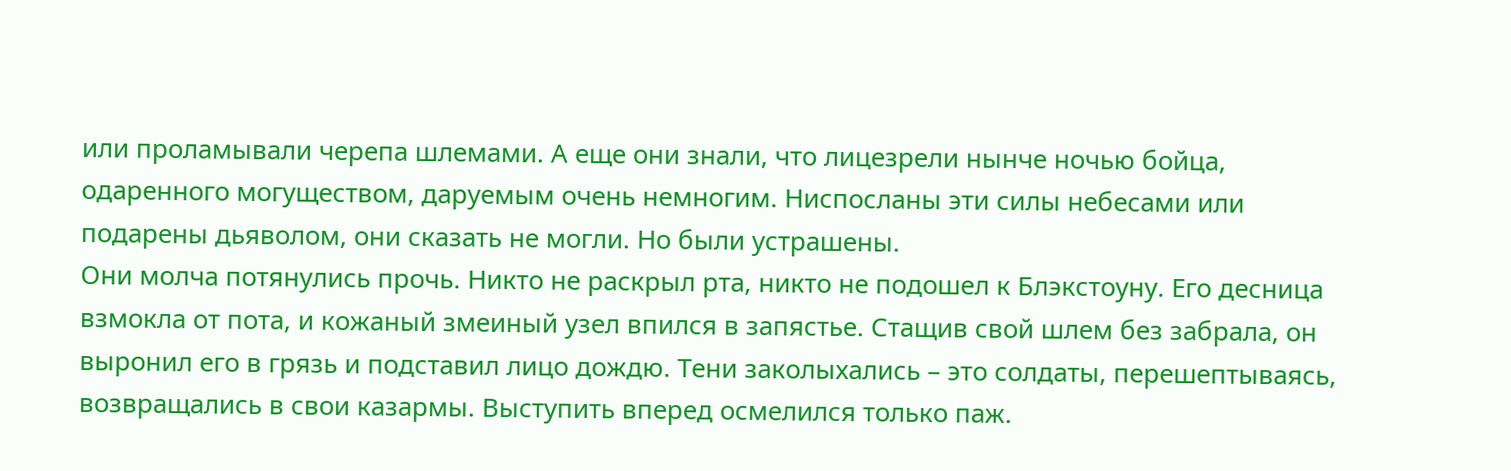или проламывали черепа шлемами. А еще они знали, что лицезрели нынче ночью бойца, одаренного могуществом, даруемым очень немногим. Ниспосланы эти силы небесами или подарены дьяволом, они сказать не могли. Но были устрашены.
Они молча потянулись прочь. Никто не раскрыл рта, никто не подошел к Блэкстоуну. Его десница взмокла от пота, и кожаный змеиный узел впился в запястье. Стащив свой шлем без забрала, он выронил его в грязь и подставил лицо дождю. Тени заколыхались – это солдаты, перешептываясь, возвращались в свои казармы. Выступить вперед осмелился только паж.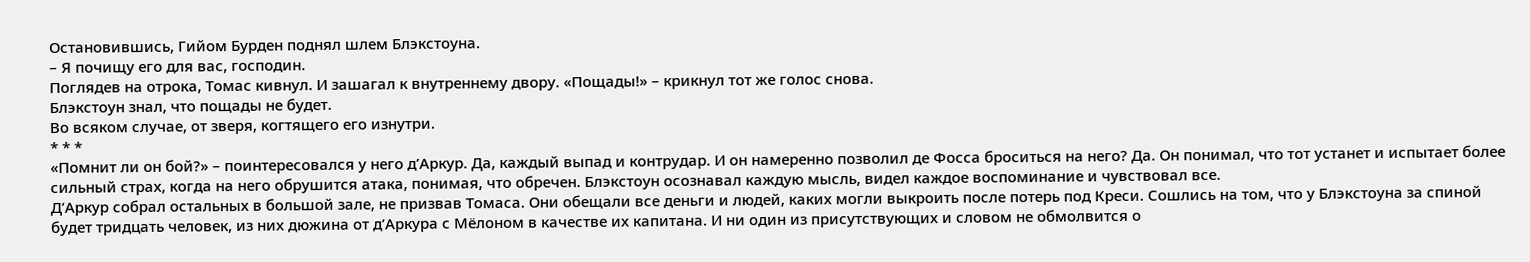Остановившись, Гийом Бурден поднял шлем Блэкстоуна.
– Я почищу его для вас, господин.
Поглядев на отрока, Томас кивнул. И зашагал к внутреннему двору. «Пощады!» – крикнул тот же голос снова.
Блэкстоун знал, что пощады не будет.
Во всяком случае, от зверя, когтящего его изнутри.
* * *
«Помнит ли он бой?» – поинтересовался у него д’Аркур. Да, каждый выпад и контрудар. И он намеренно позволил де Фосса броситься на него? Да. Он понимал, что тот устанет и испытает более сильный страх, когда на него обрушится атака, понимая, что обречен. Блэкстоун осознавал каждую мысль, видел каждое воспоминание и чувствовал все.
Д’Аркур собрал остальных в большой зале, не призвав Томаса. Они обещали все деньги и людей, каких могли выкроить после потерь под Креси. Сошлись на том, что у Блэкстоуна за спиной будет тридцать человек, из них дюжина от д’Аркура с Мёлоном в качестве их капитана. И ни один из присутствующих и словом не обмолвится о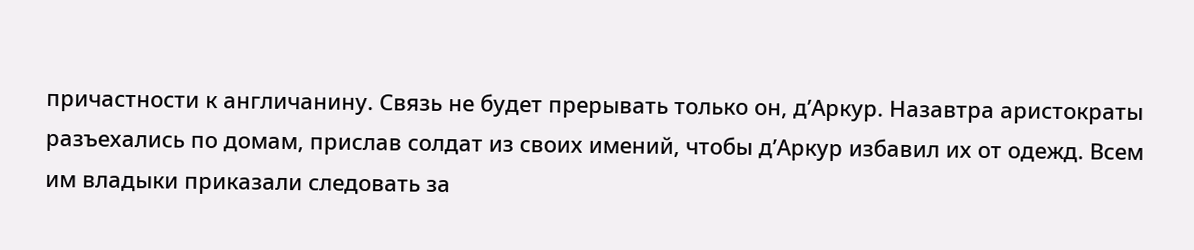причастности к англичанину. Связь не будет прерывать только он, д’Аркур. Назавтра аристократы разъехались по домам, прислав солдат из своих имений, чтобы д’Аркур избавил их от одежд. Всем им владыки приказали следовать за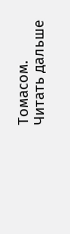Томасом.
Читать дальше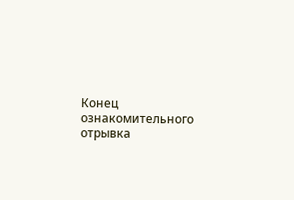Конец ознакомительного отрывка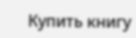Купить книгу